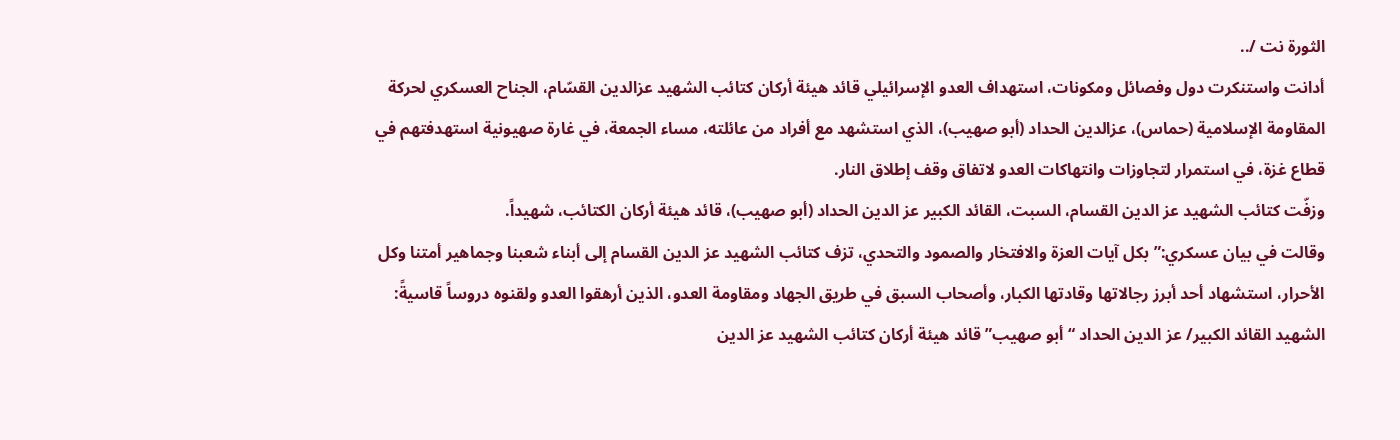الثورة نت /..
أدانت واستنكرت دول وفصائل ومكونات، استهداف العدو الإسرائيلي قائد هيئة أركان كتائب الشهيد عزالدين القسّام، الجناح العسكري لحركة المقاومة الإسلامية (حماس)، عزالدين الحداد (أبو صهيب)، الذي استشهد مع أفراد من عائلته، مساء الجمعة، في غارة صهيونية استهدفتهم في قطاع غزة، في استمرار لتجاوزات وانتهاكات العدو لاتفاق وقف إطلاق النار.
وزفّت كتائب الشهيد عز الدين القسام، السبت، القائد الكبير عز الدين الحداد (أبو صهيب)، قائد هيئة أركان الكتائب، شهيداً.
وقالت في بيان عسكري:”بكل آيات العزة والافتخار والصمود والتحدي، تزف كتائب الشهيد عز الدين القسام إلى أبناء شعبنا وجماهير أمتنا وكل الأحرار، استشهاد أحد أبرز رجالاتها وقادتها الكبار، وأصحاب السبق في طريق الجهاد ومقاومة العدو، الذين أرهقوا العدو ولقنوه دروساً قاسيةً: الشهيد القائد الكبير/ عز الدين الحداد “أبو صهيب” قائد هيئة أركان كتائب الشهيد عز الدين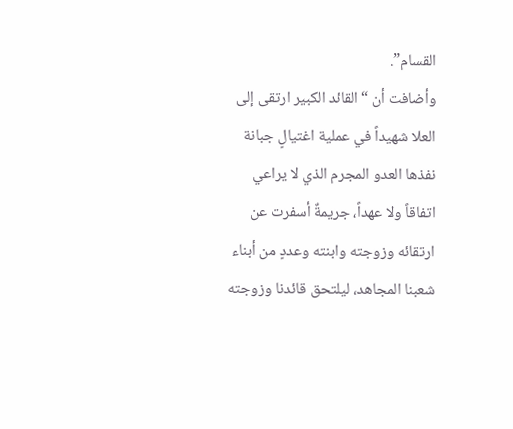القسام”.
وأضافت أن “القائد الكبير ارتقى إلى العلا شهيداً في عملية اغتيالٍ جبانة نفذها العدو المجرم الذي لا يراعي اتفاقاً ولا عهداً، جريمةٌ أسفرت عن ارتقائه وزوجته وابنته وعددٍ من أبناء شعبنا المجاهد، ليلتحق قائدنا وزوجته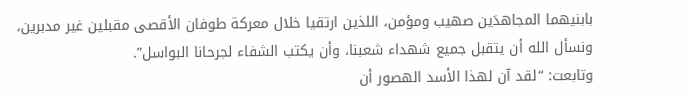بابنيهما المجاهدَين صهيب ومؤمن، اللذين ارتقيا خلال معركة طوفان الأقصى مقبلين غير مدبرين، ونسأل الله أن يتقبل جميع شهداء شعبنا، وأن يكتب الشفاء لجرحانا البواسل”.
وتابعت: “لقد آن لهذا الأسد الهصور أن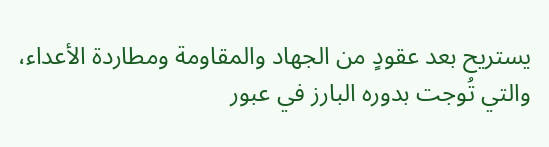يستريح بعد عقودٍ من الجهاد والمقاومة ومطاردة الأعداء، والتي تُوجت بدوره البارز في عبور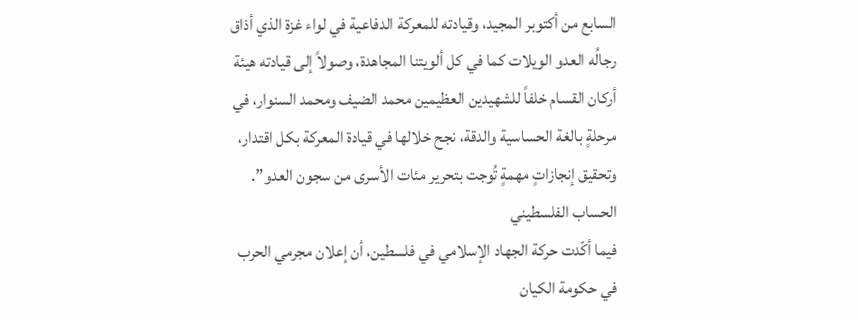السابع من أكتوبر المجيد، وقيادته للمعركة الدفاعية في لواء غزة الذي أذاق رجالُه العدو الويلات كما في كل ألويتنا المجاهدة، وصولاً إلى قيادته هيئة أركان القسام خلفاً للشهيدين العظيمين محمد الضيف ومحمد السنوار، في مرحلةٍ بالغة الحساسية والدقة، نجح خلالها في قيادة المعركة بكل اقتدار، وتحقيق إنجازاتٍ مهمةٍ تُوجت بتحرير مئات الأسرى من سجون العدو”.
الحساب الفلسطيني
فيما أكّدت حركة الجهاد الإسلامي في فلسطين، أن إعلان مجرمي الحرب في حكومة الكيان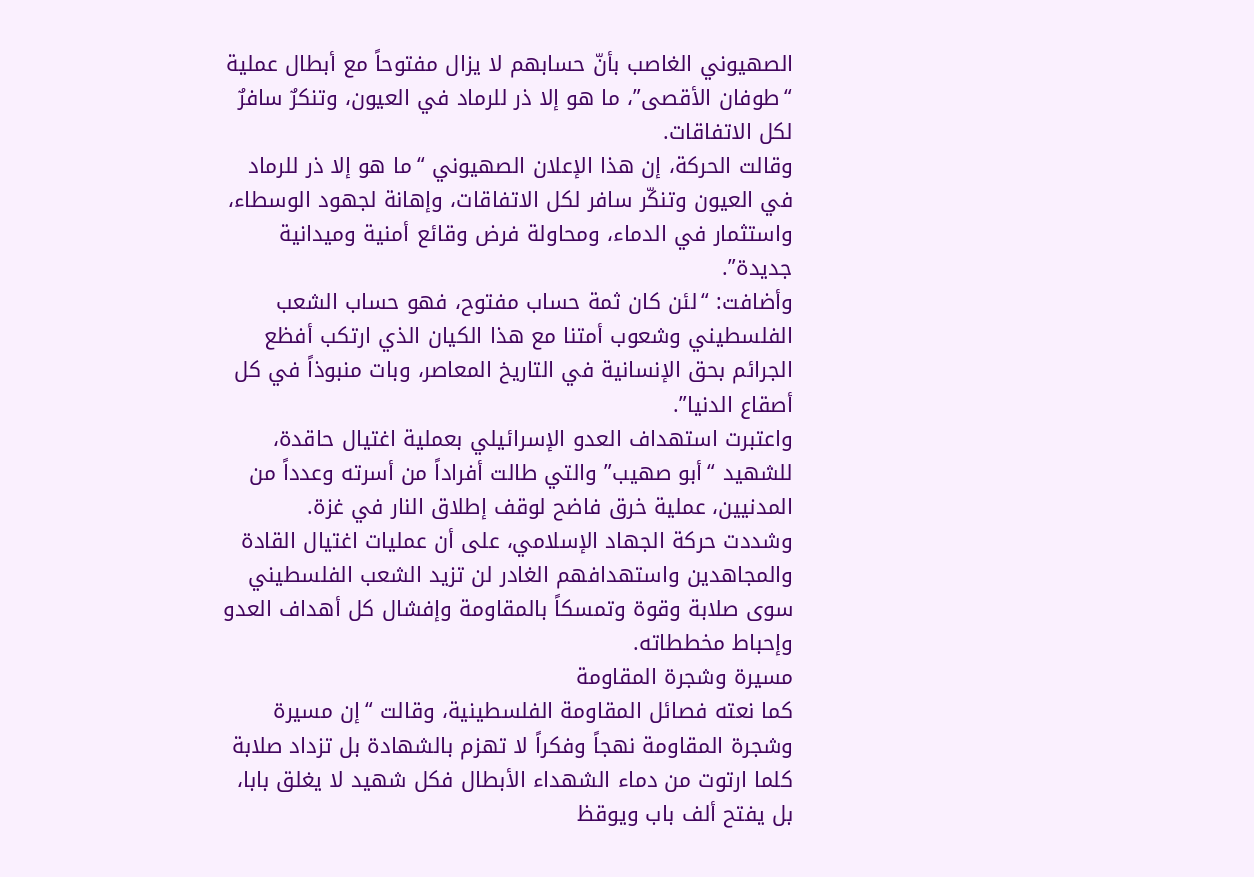الصهيوني الغاصب بأنّ حسابهم لا يزال مفتوحاً مع أبطال عملية “طوفان الأقصى”، ما هو إلا ذر للرماد في العيون، وتنكرٌ سافرٌ لكل الاتفاقات.
وقالت الحركة، إن هذا الإعلان الصهيوني “ما هو إلا ذر للرماد في العيون وتنكّر سافر لكل الاتفاقات، وإهانة لجهود الوسطاء، واستثمار في الدماء، ومحاولة فرض وقائع أمنية وميدانية جديدة”.
وأضافت: “لئن كان ثمة حساب مفتوح، فهو حساب الشعب الفلسطيني وشعوب أمتنا مع هذا الكيان الذي ارتكب أفظع الجرائم بحق الإنسانية في التاريخ المعاصر، وبات منبوذاً في كل أصقاع الدنيا”.
واعتبرت استهداف العدو الإسرائيلي بعملية اغتيال حاقدة، للشهيد “أبو صهيب” والتي طالت أفراداً من أسرته وعدداً من المدنيين، عملية خرق فاضح لوقف إطلاق النار في غزة.
وشددت حركة الجهاد الإسلامي، على أن عمليات اغتيال القادة والمجاهدين واستهدافهم الغادر لن تزيد الشعب الفلسطيني سوى صلابة وقوة وتمسكاً بالمقاومة وإفشال كل أهداف العدو وإحباط مخططاته.
مسيرة وشجرة المقاومة
كما نعته فصائل المقاومة الفلسطينية، وقالت “إن مسيرة وشجرة المقاومة نهجاً وفكراً لا تهزم بالشهادة بل تزداد صلابة كلما ارتوت من دماء الشهداء الأبطال فكل شهيد لا يغلق بابا، بل يفتح ألف باب ويوقظ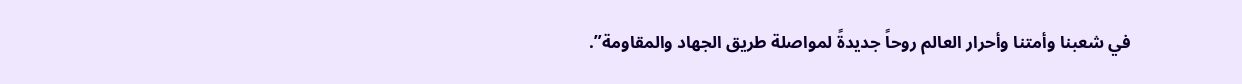في شعبنا وأمتنا وأحرار العالم روحاً جديدةً لمواصلة طريق الجهاد والمقاومة”.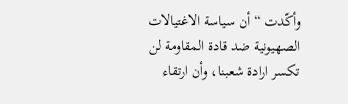وأكّدت “أن سياسة الاغتيالات الصهيونية ضد قادة المقاومة لن تكسر ارادة شعبنا، وأن ارتقاء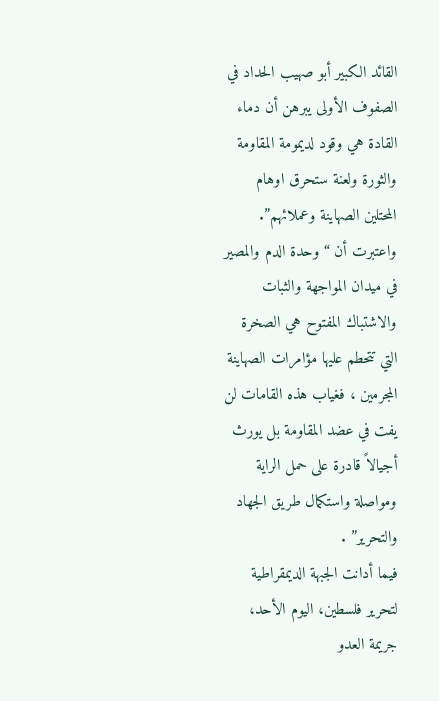القائد الكبير أبو صهيب الحداد في الصفوف الأولى يبرهن أن دماء القادة هي وقود لديمومة المقاومة والثورة ولعنة ستحرق اوهام المحتلين الصهاينة وعملائهم”.
واعتبرت أن “وحدة الدم والمصير في ميدان المواجهة والثبات والاشتباك المفتوح هي الصخرة التي تتحطم عليها مؤامرات الصهاينة المجرمين ، فغياب هذه القامات لن يفت في عضد المقاومة بل يورث أجيالاً قادرة على حمل الراية ومواصلة واستكمال طريق الجهاد والتحرير” .
فيما أدانت الجبهة الديمقراطية لتحرير فلسطين، اليوم الأحد، جريمة العدو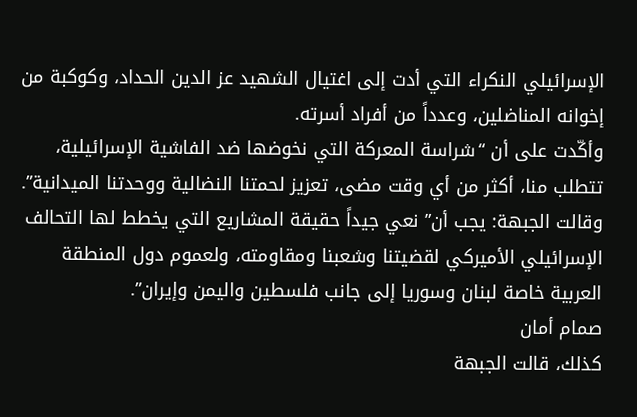الإسرائيلي النكراء التي أدت إلى اغتيال الشهيد عز الدين الحداد، وكوكبة من إخوانه المناضلين، وعدداً من أفراد أسرته.
وأكّدت على أن “شراسة المعركة التي نخوضها ضد الفاشية الإسرائيلية، تتطلب منا، أكثر من أي وقت مضى، تعزيز لحمتنا النضالية ووحدتنا الميدانية”.
وقالت الجبهة: يجب أن” نعي جيداً حقيقة المشاريع التي يخطط لها التحالف الإسرائيلي الأميركي لقضيتنا وشعبنا ومقاومته، ولعموم دول المنطقة العربية خاصة لبنان وسوريا إلى جانب فلسطين واليمن وإيران”.
صمام أمان
كذلك، قالت الجبهة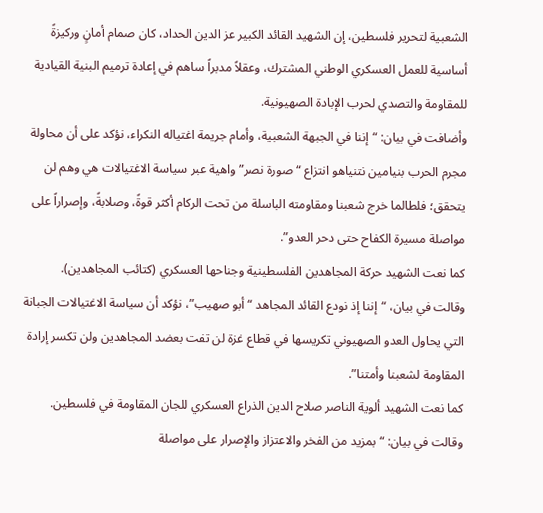الشعبية لتحرير فلسطين، إن الشهيد القائد الكبير عز الدين الحداد، كان صمام أمانٍ وركيزةً أساسية للعمل العسكري الوطني المشترك، وعقلاً مدبراً ساهم في إعادة ترميم البنية القيادية للمقاومة والتصدي لحرب الإبادة الصهيونية.
وأضافت في بيان: “إننا في الجبهة الشعبية، وأمام جريمة اغتياله النكراء، نؤكد على أن محاولة مجرم الحرب بنيامين نتنياهو انتزاع “صورة نصر” واهية عبر سياسة الاغتيالات هي وهم لن يتحقق؛ فلطالما خرج شعبنا ومقاومته الباسلة من تحت الركام أكثر قوةً، وصلابةً، وإصراراً على مواصلة مسيرة الكفاح حتى دحر العدو”.
كما نعت الشهيد حركة المجاهدين الفلسطينية وجناحها العسكري (كتائب المجاهدين).
وقالت في بيان، “إننا إذ نودع القائد المجاهد “أبو صهيب”، نؤكد أن سياسة الاغتيالات الجبانة التي يحاول العدو الصهيوني تكريسها في قطاع غزة لن تفت بعضد المجاهدين ولن تكسر إرادة المقاومة لشعبنا وأمتنا”.
كما نعت الشهيد ألوية الناصر صلاح الدين الذراع العسكري للجان المقاومة في فلسطين.
وقالت في بيان: “بمزيد من الفخر والاعتزاز والإصرار على مواصلة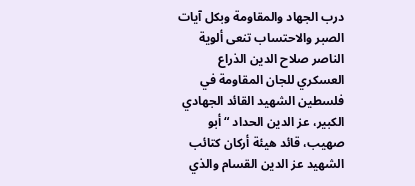درب الجهاد والمقاومة وبكل آيات الصبر والاحتساب تنعى ألوية الناصر صلاح الدين الذراع العسكري للجان المقاومة في فلسطين الشهيد القائد الجهادي الكبير، عز الدين الحداد “أبو صهيب، قائد هيئة أركان كتائب الشهيد عز الدين القسام والذي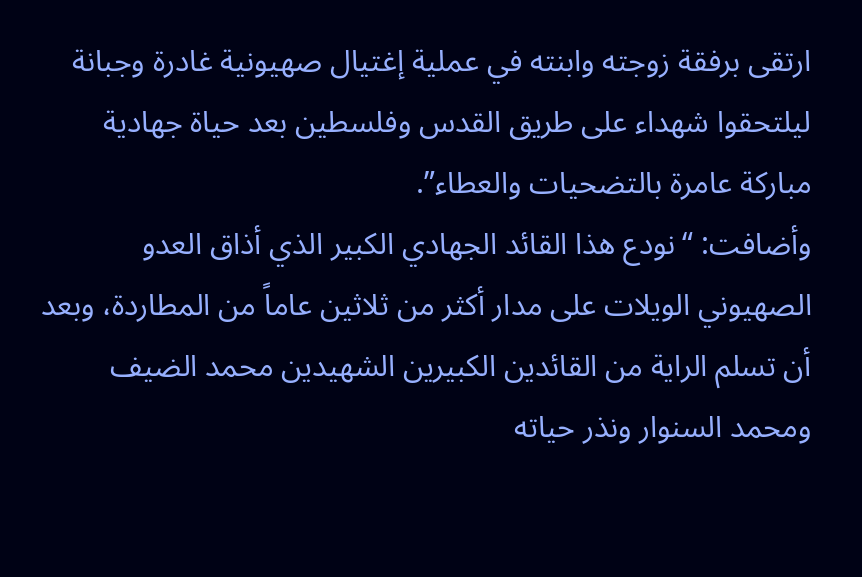ارتقى برفقة زوجته وابنته في عملية إغتيال صهيونية غادرة وجبانة ليلتحقوا شهداء على طريق القدس وفلسطين بعد حياة جهادية مباركة عامرة بالتضحيات والعطاء”.
وأضافت: “نودع هذا القائد الجهادي الكبير الذي أذاق العدو الصهيوني الويلات على مدار أكثر من ثلاثين عاماً من المطاردة، وبعد أن تسلم الراية من القائدين الكبيرين الشهيدين محمد الضيف ومحمد السنوار ونذر حياته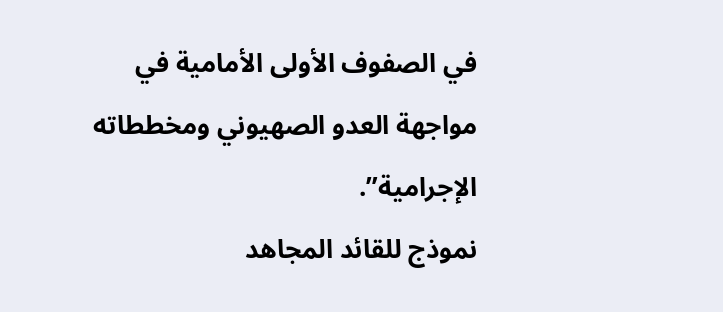في الصفوف الأولى الأمامية في مواجهة العدو الصهيوني ومخططاته الإجرامية”.
نموذج للقائد المجاهد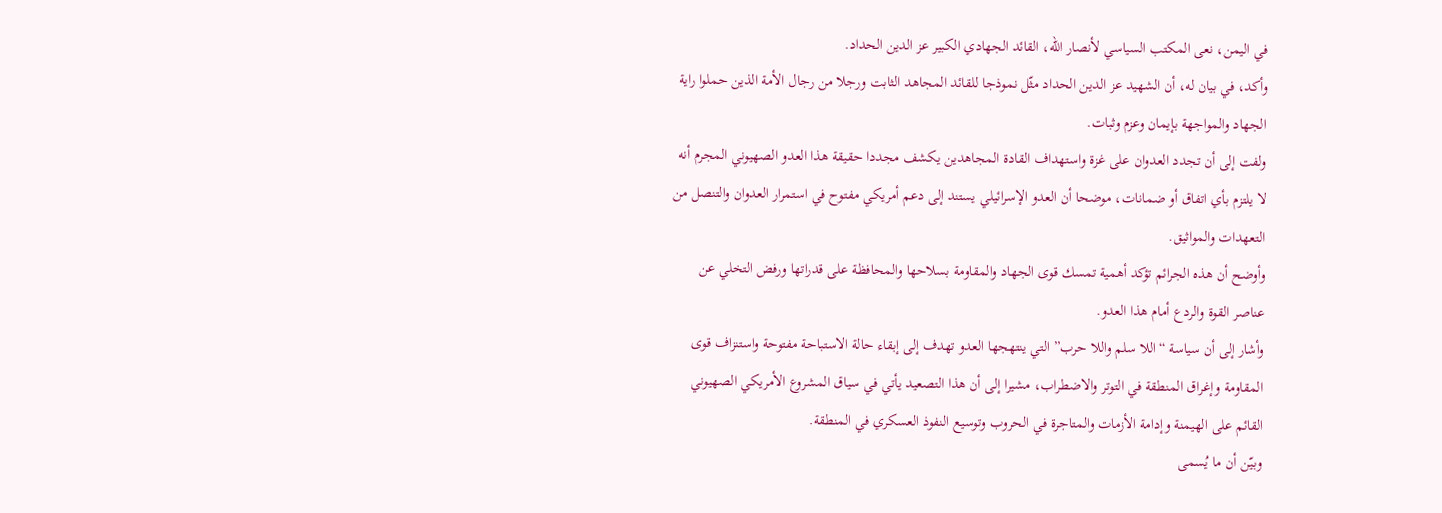في اليمن، نعى المكتب السياسي لأنصار الله، القائد الجهادي الكبير عز الدين الحداد.
وأكد، في بيان له، أن الشهيد عز الدين الحداد مثّل نموذجا للقائد المجاهد الثابت ورجلا من رجال الأمة الذين حملوا راية الجهاد والمواجهة بإيمان وعزم وثبات.
ولفت إلى أن تجدد العدوان على غزة واستهداف القادة المجاهدين يكشف مجددا حقيقة هذا العدو الصهيوني المجرم أنه لا يلتزم بأي اتفاق أو ضمانات، موضحا أن العدو الإسرائيلي يستند إلى دعم أمريكي مفتوح في استمرار العدوان والتنصل من التعهدات والمواثيق.
وأوضح أن هذه الجرائم تؤكد أهمية تمسك قوى الجهاد والمقاومة بسلاحها والمحافظة على قدراتها ورفض التخلي عن عناصر القوة والردع أمام هذا العدو.
وأشار إلى أن سياسة “اللا سلم واللا حرب” التي ينتهجها العدو تهدف إلى إبقاء حالة الاستباحة مفتوحة واستنزاف قوى المقاومة وإغراق المنطقة في التوتر والاضطراب، مشيرا إلى أن هذا التصعيد يأتي في سياق المشروع الأمريكي الصهيوني القائم على الهيمنة وإدامة الأزمات والمتاجرة في الحروب وتوسيع النفوذ العسكري في المنطقة.
وبيّن أن ما يُسمى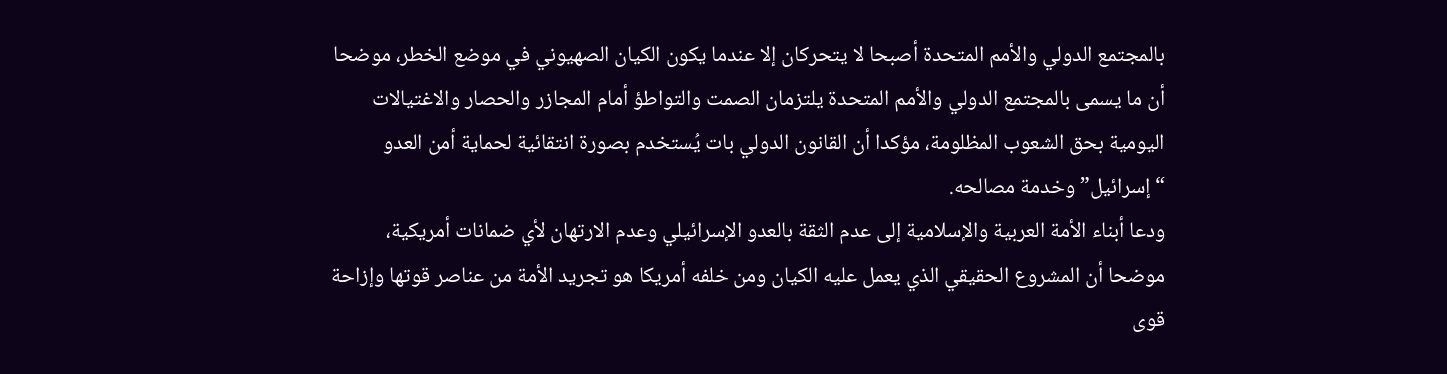بالمجتمع الدولي والأمم المتحدة أصبحا لا يتحركان إلا عندما يكون الكيان الصهيوني في موضع الخطر، موضحا أن ما يسمى بالمجتمع الدولي والأمم المتحدة يلتزمان الصمت والتواطؤ أمام المجازر والحصار والاغتيالات اليومية بحق الشعوب المظلومة، مؤكدا أن القانون الدولي بات يُستخدم بصورة انتقائية لحماية أمن العدو “إسرائيل” وخدمة مصالحه.
ودعا أبناء الأمة العربية والإسلامية إلى عدم الثقة بالعدو الإسرائيلي وعدم الارتهان لأي ضمانات أمريكية، موضحا أن المشروع الحقيقي الذي يعمل عليه الكيان ومن خلفه أمريكا هو تجريد الأمة من عناصر قوتها وإزاحة قوى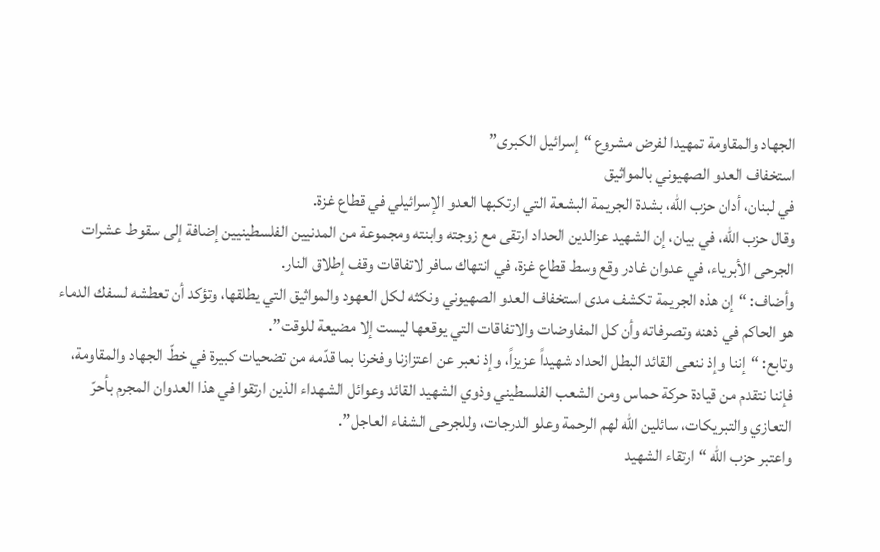الجهاد والمقاومة تمهيدا لفرض مشروع “إسرائيل الكبرى”
استخفاف العدو الصهيوني بالمواثيق
في لبنان، أدان حزب الله، بشدة الجريمة البشعة التي ارتكبها العدو الإسرائيلي في قطاع غزة.
وقال حزب الله، في بيان، إن الشهيد عزالدين الحداد ارتقى مع زوجته وابنته ومجموعة من المدنيين الفلسطينيين إضافة إلى سقوط عشرات الجرحى الأبرياء، في عدوان غادر وقع وسط قطاع غزة، في انتهاك سافر لاتفاقات وقف إطلاق النار.
وأضاف: “إن هذه الجريمة تكشف مدى استخفاف العدو الصهيوني ونكثه لكل العهود والمواثيق التي يطلقها، وتؤكد أن تعطشه لسفك الدماء هو الحاكم في ذهنه وتصرفاته وأن كل المفاوضات والاتفاقات التي يوقعها ليست إلا مضيعة للوقت”.
وتابع: “إننا وإذ ننعى القائد البطل الحداد شهيداً عزيزاً، وإذ نعبر عن اعتزازنا وفخرنا بما قدّمه من تضحيات كبيرة في خطّ الجهاد والمقاومة، فإننا نتقدم من قيادة حركة حماس ومن الشعب الفلسطيني وذوي الشهيد القائد وعوائل الشهداء الذين ارتقوا في هذا العدوان المجرم بأحرّ التعازي والتبريكات، سائلين الله لهم الرحمة وعلو الدرجات، وللجرحى الشفاء العاجل”.
واعتبر حزب الله “ارتقاء الشهيد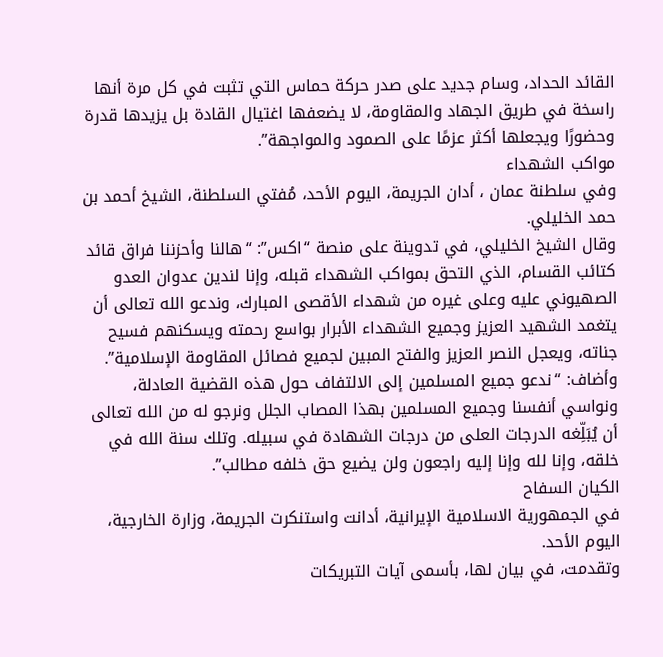القائد الحداد، وسام جديد على صدر حركة حماس التي تثبت في كل مرة أنها راسخة في طريق الجهاد والمقاومة، لا يضعفها اغتيال القادة بل يزيدها قدرة وحضورًا ويجعلها أكثر عزمًا على الصمود والمواجهة”.
مواكب الشهداء
وفي سلطنة عمان ، أدان الجريمة، اليوم الأحد، مُفتي السلطنة، الشيخ أحمد بن حمد الخليلي.
وقال الشيخ الخليلي، في تدوينة على منصة “اكس”: “هالنا وأحزننا فراق قائد كتائب القسام، الذي التحق بمواكب الشهداء قبله، وإنا لندين عدوان العدو الصهيوني عليه وعلى غيره من شهداء الأقصى المبارك، وندعو الله تعالى أن يتغمد الشهيد العزيز وجميع الشهداء الأبرار بواسع رحمته ويسكنهم فسيح جناته، ويعجل النصر العزيز والفتح المبين لجميع فصائل المقاومة الإسلامية”.
وأضاف: “ندعو جميع المسلمين إلى الالتفاف حول هذه القضية العادلة، ونواسي أنفسنا وجميع المسلمين بهذا المصاب الجلل ونرجو له من الله تعالى أن يُبَلِّغه الدرجات العلى من درجات الشهادة في سبيله. وتلك سنة الله في خلقه، وإنا لله وإنا إليه راجعون ولن يضيع حق خلفه مطالب”.
الكيان السفاح
في الجمهورية الاسلامية الإيرانية، أدانت واستنكرت الجريمة، وزارة الخارجية، اليوم الأحد.
وتقدمت، في بيان لها، بأسمى آيات التبريكات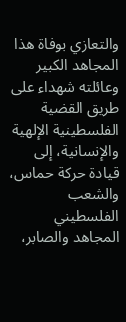والتعازي بوفاة هذا المجاهد الكبير وعائلته شهداء على طريق القضية الفلسطينية الإلهية والإنسانية، إلى قيادة حركة حماس، والشعب الفلسطيني المجاهد والصابر،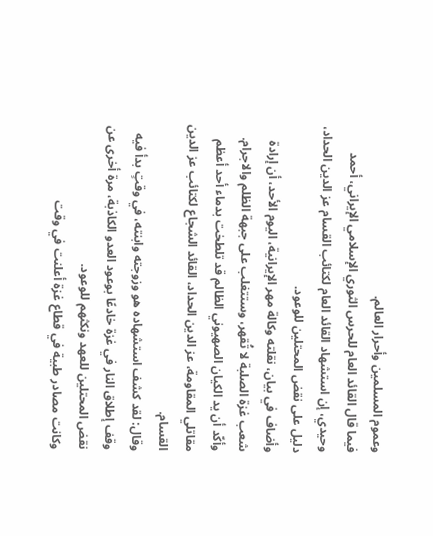وعموم المسلمين وأحرار العالم.
فيما قال القائد العام للحرس الثوري الإسلامي الإيراني، أحمد وحيدي، إن استشهاد القائد العام لكتائب القسام عز الدين الحداد، دليل على نقض المحتلين للوعود.
وأضاف في بيان، نقلته وكالة مهر الإيرانية، اليوم الأحد، أن إرادة شعب غزة الصلبة لا تُقهر، وستتغلب على جبهة الظلم والاجرام.
وأكّد أن يد الكيان الصهيوني الظالم قد تلطخت بدماء أحد أعظم مقاتلي المقاومة، عز الدين الحداد، القائد الشجاع لكتائب عز الدين القسام.
وقال: لقد كشف استشهاده هو وزوجته وابنته، في وقتٍ بدأ فيه وقف إطلاق النار في غزة خادعًا بوعود العدو الكاذبة، مرة أخرى عن نقض المحتلين للعهد ونكثهم للوعود.
وكانت مصادر طبية في قطاع غزة أعلنت في وقت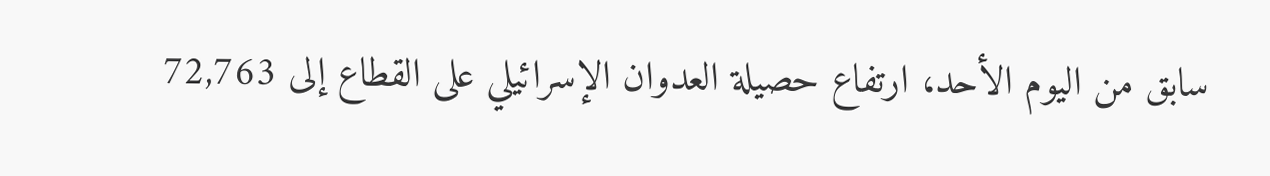سابق من اليوم الأحد، ارتفاع حصيلة العدوان الإسرائيلي على القطاع إلى 72,763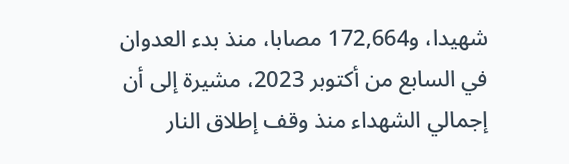شهيدا، و172,664 مصابا، منذ بدء العدوان في السابع من أكتوبر 2023، مشيرة إلى أن إجمالي الشهداء منذ وقف إطلاق النار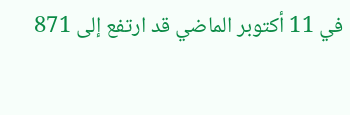في 11 أكتوبر الماضي قد ارتفع إلى 871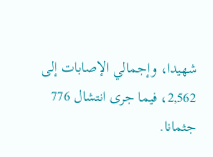شهيدا، وإجمالي الإصابات إلى 2,562، فيما جرى انتشال 776 جثمانا.